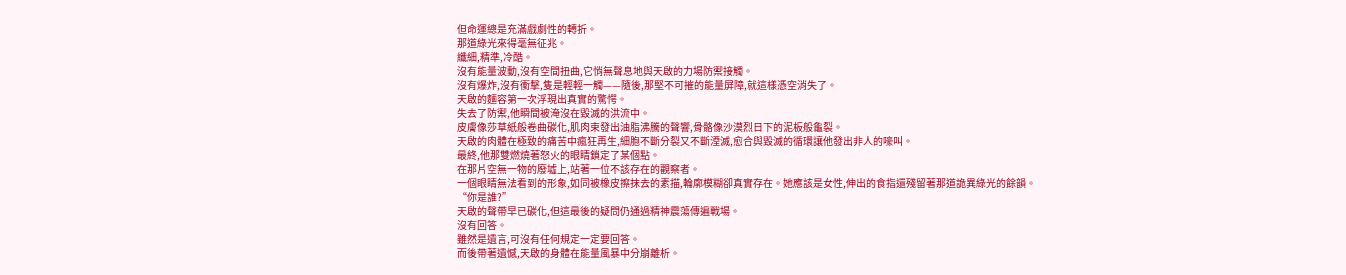但命運總是充滿戲劇性的轉折。
那道綠光來得毫無征兆。
纖細,精準,冷酷。
沒有能量波動,沒有空間扭曲,它悄無聲息地與天啟的力場防禦接觸。
沒有爆炸,沒有衝擊,隻是輕輕一觸——隨後,那堅不可摧的能量屏障,就這樣憑空消失了。
天啟的麵容第一次浮現出真實的驚愕。
失去了防禦,他瞬間被淹沒在毀滅的洪流中。
皮膚像莎草紙般卷曲碳化,肌肉束發出油脂沸騰的聲響,骨骼像沙漠烈日下的泥板般龜裂。
天啟的肉體在極致的痛苦中瘋狂再生,細胞不斷分裂又不斷湮滅,愈合與毀滅的循環讓他發出非人的嚎叫。
最終,他那雙燃燒著怒火的眼睛鎖定了某個點。
在那片空無一物的廢墟上,站著一位不該存在的觀察者。
一個眼睛無法看到的形象,如同被橡皮擦抹去的素描,輪廓模糊卻真實存在。她應該是女性,伸出的食指還殘留著那道詭異綠光的餘韻。
“你是誰?”
天啟的聲帶早已碳化,但這最後的疑問仍通過精神震蕩傳遍戰場。
沒有回答。
雖然是遺言,可沒有任何規定一定要回答。
而後帶著遺憾,天啟的身體在能量風暴中分崩離析。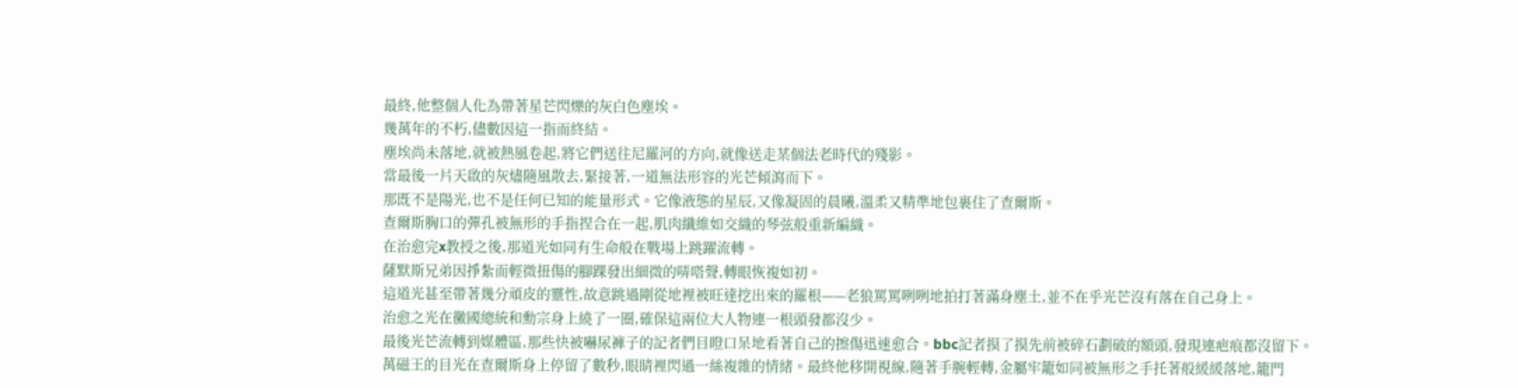最終,他整個人化為帶著星芒閃爍的灰白色塵埃。
幾萬年的不朽,儘數因這一指而終結。
塵埃尚未落地,就被熱風卷起,將它們送往尼羅河的方向,就像送走某個法老時代的殘影。
當最後一片天啟的灰燼隨風散去,緊接著,一道無法形容的光芒傾瀉而下。
那既不是陽光,也不是任何已知的能量形式。它像液態的星辰,又像凝固的晨曦,溫柔又精準地包裹住了查爾斯。
查爾斯胸口的彈孔被無形的手指捏合在一起,肌肉纖維如交織的琴弦般重新編織。
在治愈完x教授之後,那道光如同有生命般在戰場上跳躍流轉。
薩默斯兄弟因掙紮而輕微扭傷的腳踝發出細微的哢嗒聲,轉眼恢複如初。
這道光甚至帶著幾分頑皮的靈性,故意跳過剛從地裡被旺達挖出來的羅根——老狼罵罵咧咧地拍打著滿身塵土,並不在乎光芒沒有落在自己身上。
治愈之光在黴國總統和勳宗身上繞了一圈,確保這兩位大人物連一根頭發都沒少。
最後光芒流轉到媒體區,那些快被嚇尿褲子的記者們目瞪口呆地看著自己的擦傷迅速愈合。bbc記者摸了摸先前被碎石劃破的額頭,發現連疤痕都沒留下。
萬磁王的目光在查爾斯身上停留了數秒,眼睛裡閃過一絲複雜的情緒。最終他移開視線,隨著手腕輕轉,金屬牢籠如同被無形之手托著般緩緩落地,籠門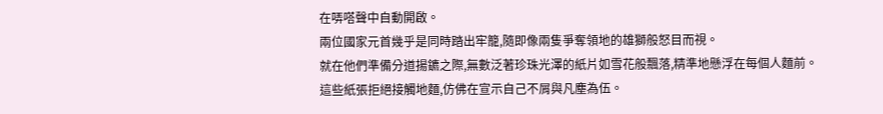在哢嗒聲中自動開啟。
兩位國家元首幾乎是同時踏出牢籠,隨即像兩隻爭奪領地的雄獅般怒目而視。
就在他們準備分道揚鑣之際,無數泛著珍珠光澤的紙片如雪花般飄落,精準地懸浮在每個人麵前。這些紙張拒絕接觸地麵,仿佛在宣示自己不屑與凡塵為伍。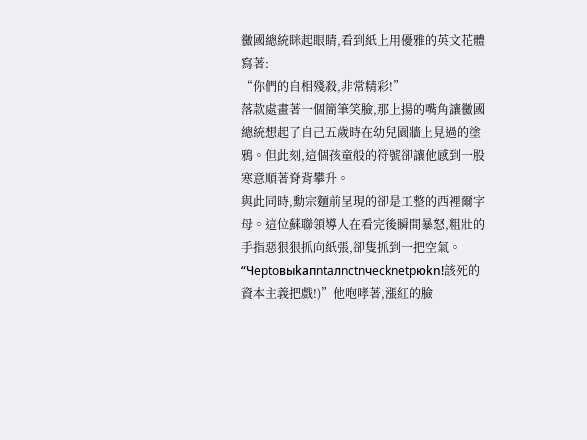黴國總統眯起眼睛,看到紙上用優雅的英文花體寫著:
“你們的自相殘殺,非常精彩!”
落款處畫著一個簡筆笑臉,那上揚的嘴角讓黴國總統想起了自己五歲時在幼兒園牆上見過的塗鴉。但此刻,這個孩童般的符號卻讓他感到一股寒意順著脊背攀升。
與此同時,勳宗麵前呈現的卻是工整的西裡爾字母。這位蘇聯領導人在看完後瞬間暴怒,粗壯的手指惡狠狠抓向紙張,卻隻抓到一把空氣。
“Чeptoвыkaпntaлnctnчecknetpюkn!該死的資本主義把戲!)”他咆哮著,漲紅的臉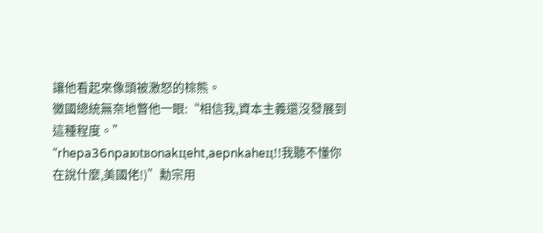讓他看起來像頭被激怒的棕熊。
黴國總統無奈地瞥他一眼:“相信我,資本主義還沒發展到這種程度。”
“rhepa36npaюtвonakцeht,aepnkaheц!!我聽不懂你在說什麼,美國佬!)”勳宗用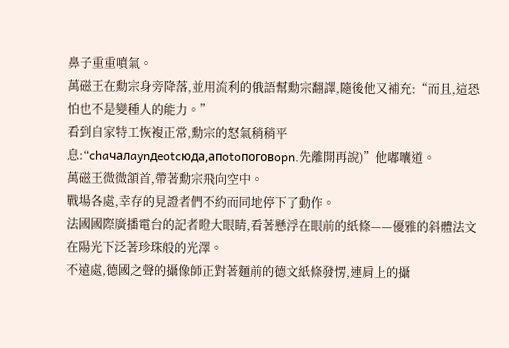鼻子重重噴氣。
萬磁王在勳宗身旁降落,並用流利的俄語幫勳宗翻譯,隨後他又補充:“而且,這恐怕也不是變種人的能力。”
看到自家特工恢複正常,勳宗的怒氣稍稍平息:“chaчaлaynдeotcюдa,aпotoпoгoвopn.先離開再說)”他嘟囔道。
萬磁王微微頷首,帶著勳宗飛向空中。
戰場各處,幸存的見證者們不約而同地停下了動作。
法國國際廣播電台的記者瞪大眼睛,看著懸浮在眼前的紙條——優雅的斜體法文在陽光下泛著珍珠般的光澤。
不遠處,德國之聲的攝像師正對著麵前的德文紙條發愣,連肩上的攝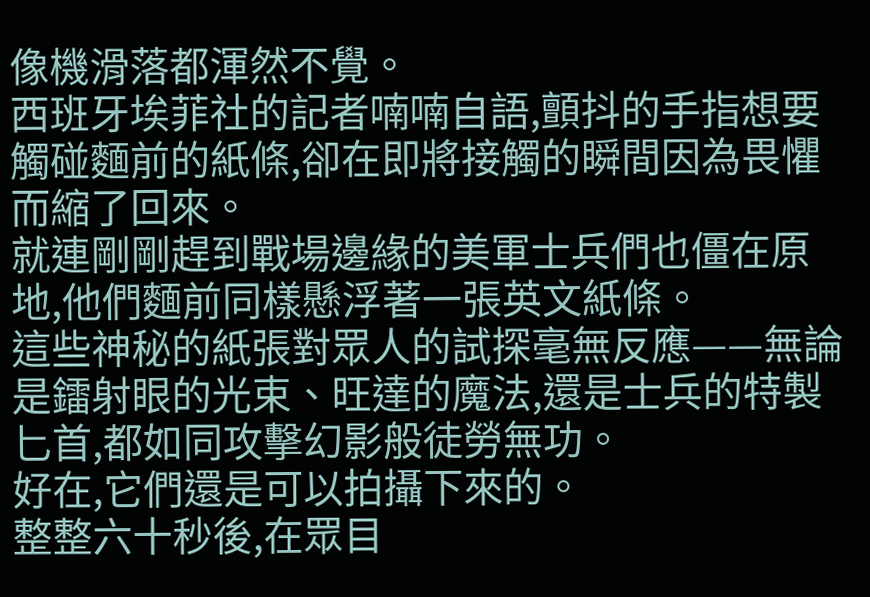像機滑落都渾然不覺。
西班牙埃菲社的記者喃喃自語,顫抖的手指想要觸碰麵前的紙條,卻在即將接觸的瞬間因為畏懼而縮了回來。
就連剛剛趕到戰場邊緣的美軍士兵們也僵在原地,他們麵前同樣懸浮著一張英文紙條。
這些神秘的紙張對眾人的試探毫無反應——無論是鐳射眼的光束、旺達的魔法,還是士兵的特製匕首,都如同攻擊幻影般徒勞無功。
好在,它們還是可以拍攝下來的。
整整六十秒後,在眾目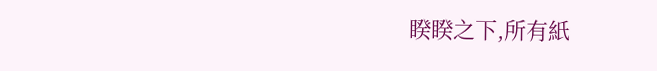睽睽之下,所有紙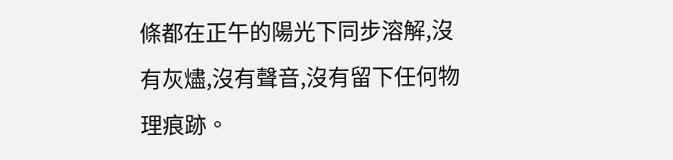條都在正午的陽光下同步溶解,沒有灰燼,沒有聲音,沒有留下任何物理痕跡。